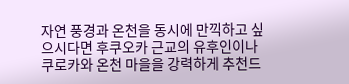자연 풍경과 온천을 동시에 만끽하고 싶으시다면 후쿠오카 근교의 유후인이나 쿠로카와 온천 마을을 강력하게 추천드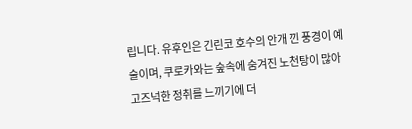립니다. 유후인은 긴린코 호수의 안개 낀 풍경이 예술이며, 쿠로카와는 숲속에 숨겨진 노천탕이 많아 고즈넉한 정취를 느끼기에 더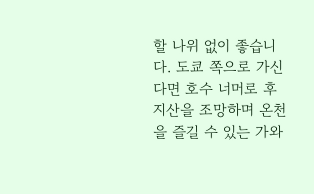할 나위 없이 좋습니다. 도쿄 쪽으로 가신다면 호수 너머로 후지산을 조망하며 온천을 즐길 수 있는 가와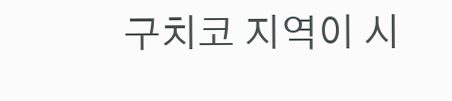구치코 지역이 시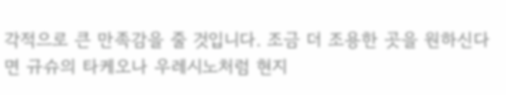각적으로 큰 만족감을 줄 것입니다. 조금 더 조용한 곳을 원하신다면 규슈의 타케오나 우레시노처럼 현지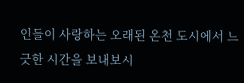인들이 사랑하는 오래된 온천 도시에서 느긋한 시간을 보내보시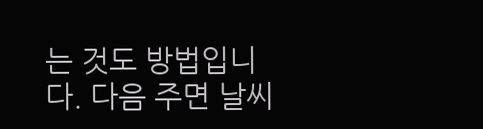는 것도 방법입니다. 다음 주면 날씨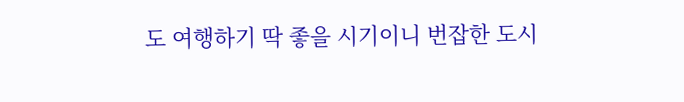도 여행하기 딱 좋을 시기이니 번잡한 도시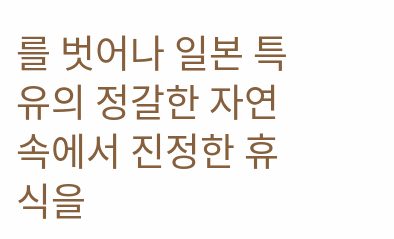를 벗어나 일본 특유의 정갈한 자연 속에서 진정한 휴식을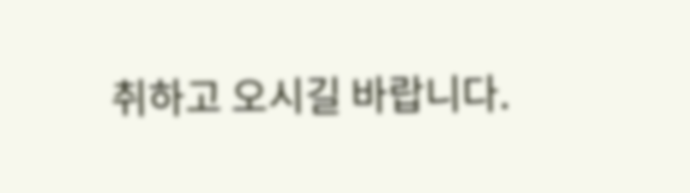취하고 오시길 바랍니다.